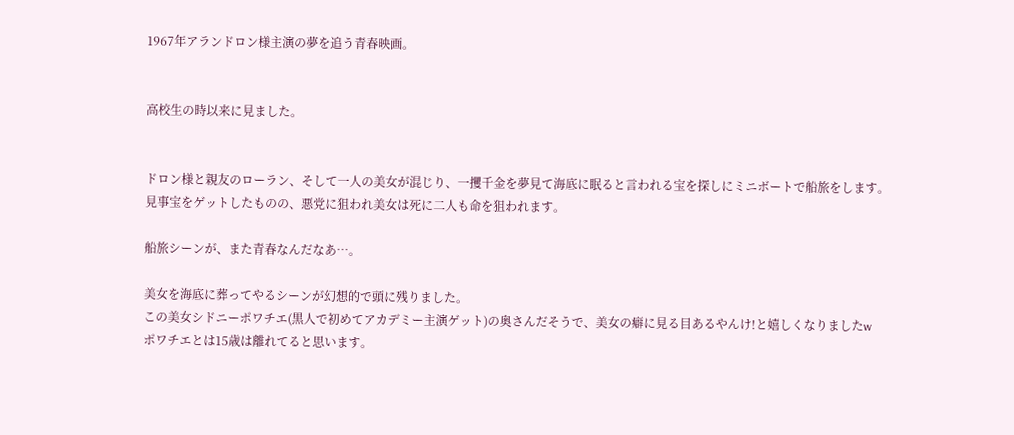1967年アランドロン様主演の夢を追う青春映画。


高校生の時以来に見ました。


ドロン様と親友のローラン、そして一人の美女が混じり、一攫千金を夢見て海底に眠ると言われる宝を探しにミニボートで船旅をします。
見事宝をゲットしたものの、悪党に狙われ美女は死に二人も命を狙われます。

船旅シーンが、また青春なんだなあ…。

美女を海底に葬ってやるシーンが幻想的で頭に残りました。
この美女シドニーポワチエ(黒人で初めてアカデミー主演ゲット)の奥さんだそうで、美女の癖に見る目あるやんけ!と嬉しくなりましたw
ポワチエとは15歳は離れてると思います。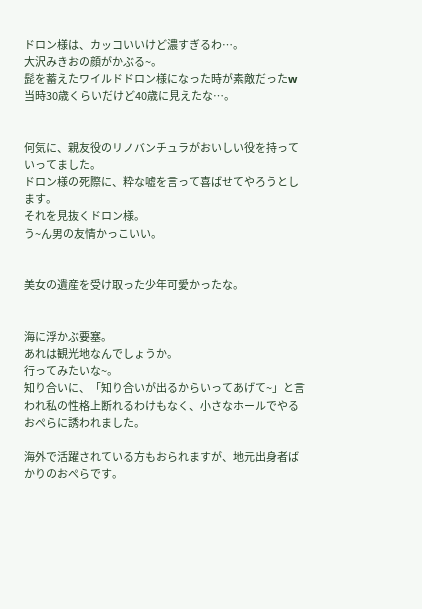ドロン様は、カッコいいけど濃すぎるわ…。
大沢みきおの顔がかぶる~。
髭を蓄えたワイルドドロン様になった時が素敵だったw
当時30歳くらいだけど40歳に見えたな…。


何気に、親友役のリノバンチュラがおいしい役を持っていってました。
ドロン様の死際に、粋な嘘を言って喜ばせてやろうとします。
それを見抜くドロン様。
う~ん男の友情かっこいい。


美女の遺産を受け取った少年可愛かったな。


海に浮かぶ要塞。
あれは観光地なんでしょうか。
行ってみたいな~。
知り合いに、「知り合いが出るからいってあげて~」と言われ私の性格上断れるわけもなく、小さなホールでやるおぺらに誘われました。

海外で活躍されている方もおられますが、地元出身者ばかりのおぺらです。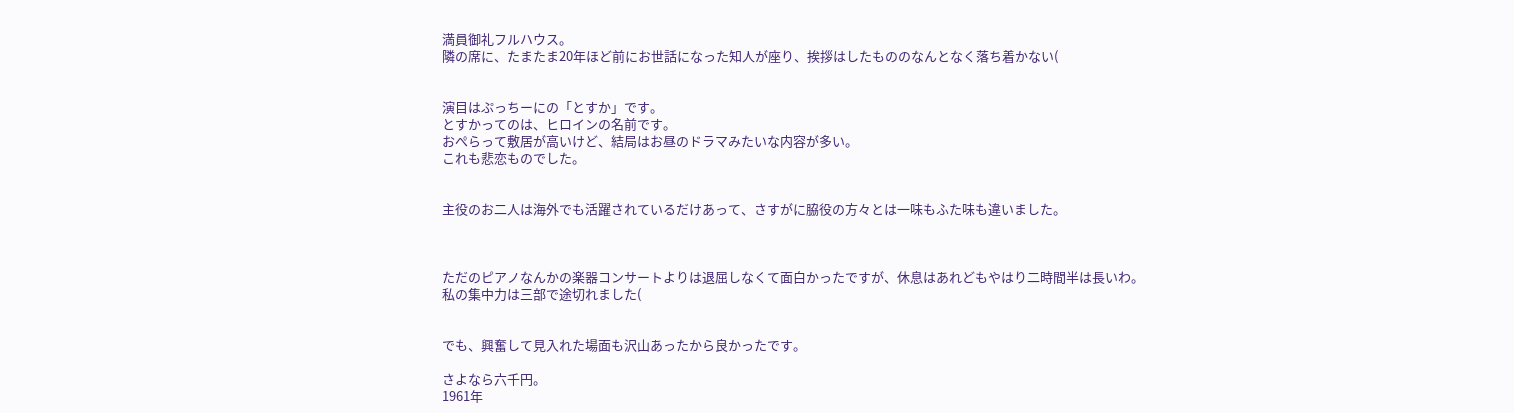満員御礼フルハウス。
隣の席に、たまたま20年ほど前にお世話になった知人が座り、挨拶はしたもののなんとなく落ち着かない(


演目はぷっちーにの「とすか」です。
とすかってのは、ヒロインの名前です。
おぺらって敷居が高いけど、結局はお昼のドラマみたいな内容が多い。
これも悲恋ものでした。


主役のお二人は海外でも活躍されているだけあって、さすがに脇役の方々とは一味もふた味も違いました。



ただのピアノなんかの楽器コンサートよりは退屈しなくて面白かったですが、休息はあれどもやはり二時間半は長いわ。
私の集中力は三部で途切れました(


でも、興奮して見入れた場面も沢山あったから良かったです。

さよなら六千円。
1961年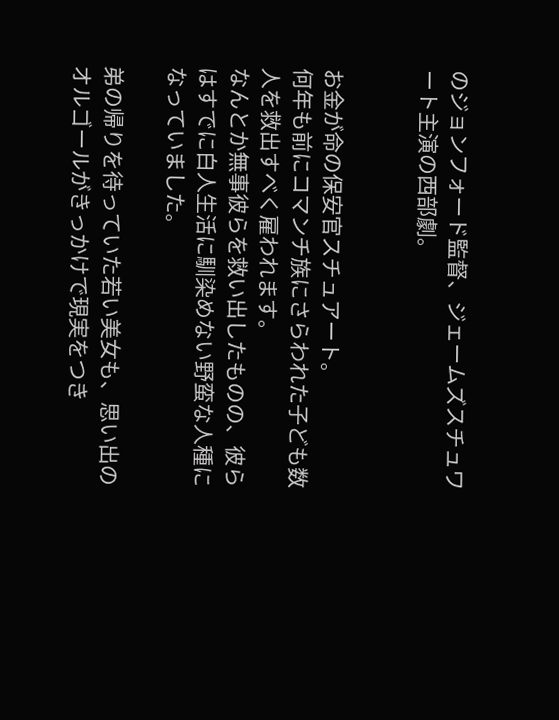のジョンフォード監督、ジェームズスチュワート主演の西部劇。


お金が命の保安官スチュアート。
何年も前にコマンチ族にさらわれた子ども数人を救出すべく雇われます。
なんとか無事彼らを救い出したものの、彼らはすでに白人生活に馴染めない野蛮な人種になっていました。

弟の帰りを待っていた若い美女も、思い出のオルゴールがきっかけで現実をつき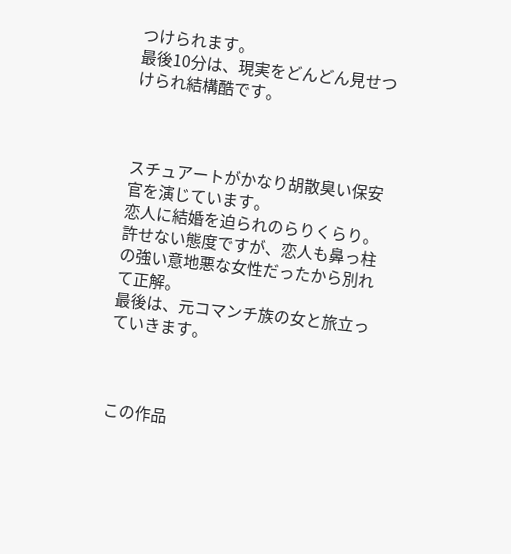つけられます。
最後10分は、現実をどんどん見せつけられ結構酷です。



スチュアートがかなり胡散臭い保安官を演じています。
恋人に結婚を迫られのらりくらり。
許せない態度ですが、恋人も鼻っ柱の強い意地悪な女性だったから別れて正解。
最後は、元コマンチ族の女と旅立っていきます。



この作品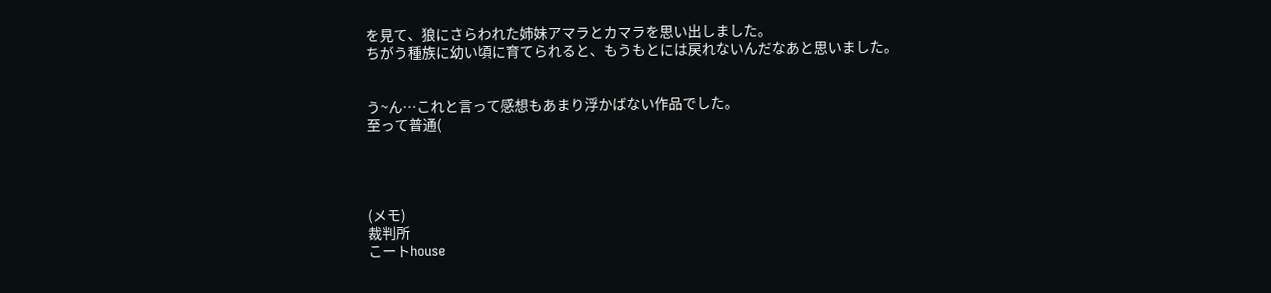を見て、狼にさらわれた姉妹アマラとカマラを思い出しました。
ちがう種族に幼い頃に育てられると、もうもとには戻れないんだなあと思いました。


う~ん…これと言って感想もあまり浮かばない作品でした。
至って普通(




(メモ)
裁判所
こートhouse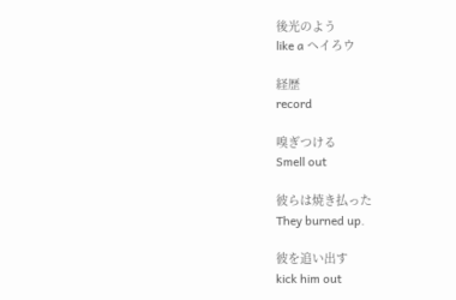後光のよう
like a ヘイろウ

経歴
record

嗅ぎつける
Smell out

彼らは焼き払った
They burned up.

彼を追い出す
kick him out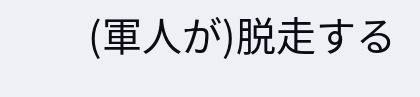(軍人が)脱走する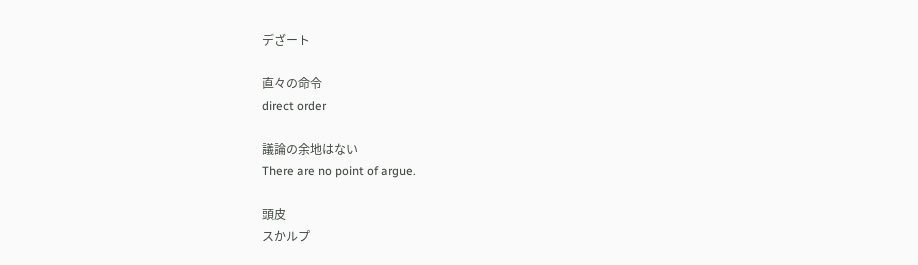デざート

直々の命令
direct order

議論の余地はない
There are no point of argue.

頭皮
スかルプ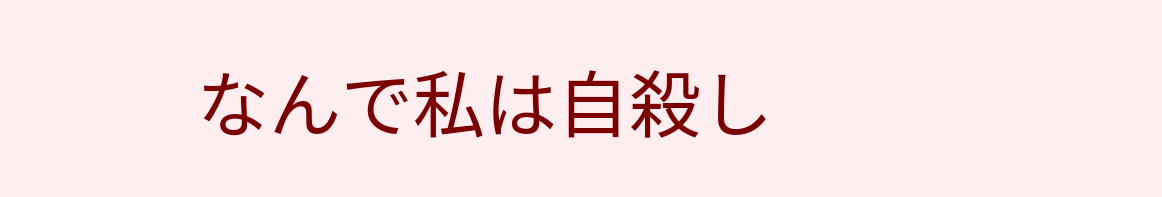なんで私は自殺し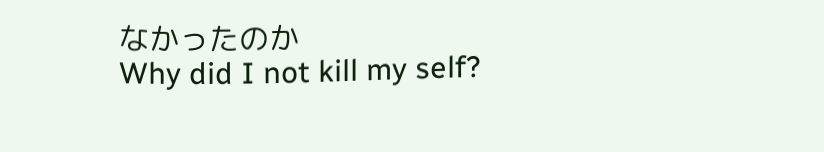なかったのか
Why did I not kill my self?